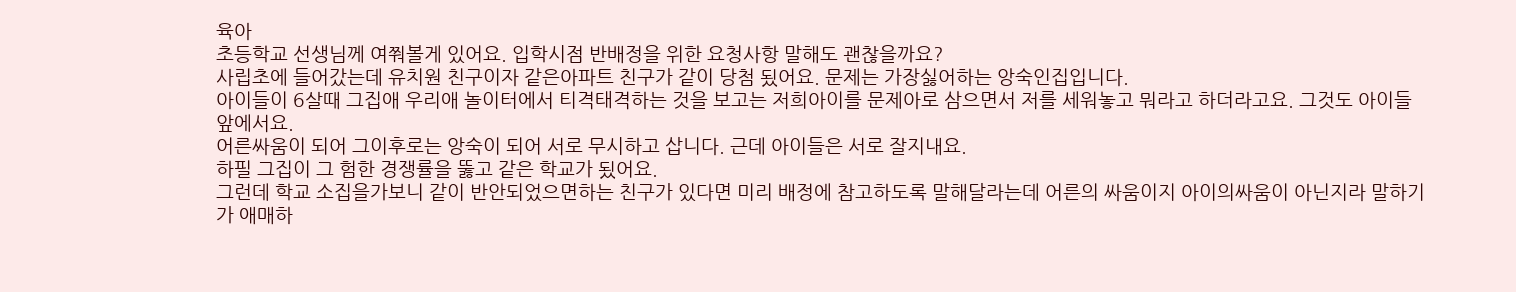육아
초등학교 선생님께 여쭤볼게 있어요. 입학시점 반배정을 위한 요청사항 말해도 괜찮을까요?
사립초에 들어갔는데 유치원 친구이자 같은아파트 친구가 같이 당첨 됬어요. 문제는 가장싫어하는 앙숙인집입니다.
아이들이 6살때 그집애 우리애 놀이터에서 티격태격하는 것을 보고는 저희아이를 문제아로 삼으면서 저를 세워놓고 뭐라고 하더라고요. 그것도 아이들 앞에서요.
어른싸움이 되어 그이후로는 앙숙이 되어 서로 무시하고 삽니다. 근데 아이들은 서로 잘지내요.
하필 그집이 그 험한 경쟁률을 뚫고 같은 학교가 됬어요.
그런데 학교 소집을가보니 같이 반안되었으면하는 친구가 있다면 미리 배정에 참고하도록 말해달라는데 어른의 싸움이지 아이의싸움이 아닌지라 말하기가 애매하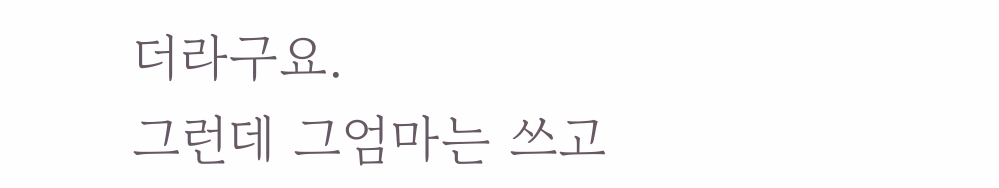더라구요.
그런데 그엄마는 쓰고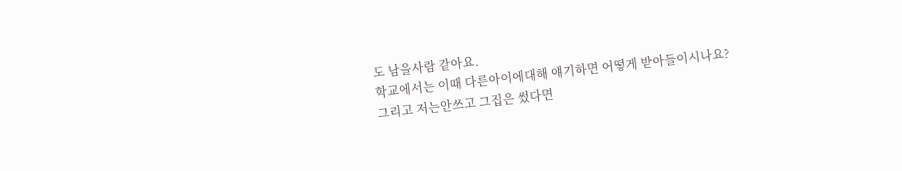도 남을사람 같아요.
학교에서는 이때 다른아이에대해 얘기하면 어떻게 받아들이시나요?
그리고 저는안쓰고 그집은 썼다면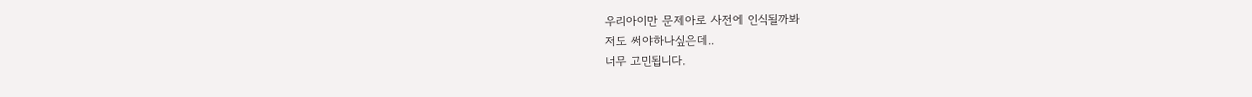우리아이만 문제아로 사전에 인식될까봐
저도 써야하나싶은데..
너무 고민됩니다.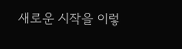새로운 시작을 이렇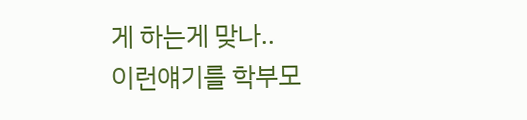게 하는게 맞나..
이런얘기를 학부모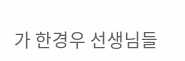가 한경우 선생님들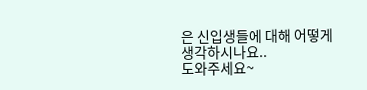은 신입생들에 대해 어떻게 생각하시나요..
도와주세요~